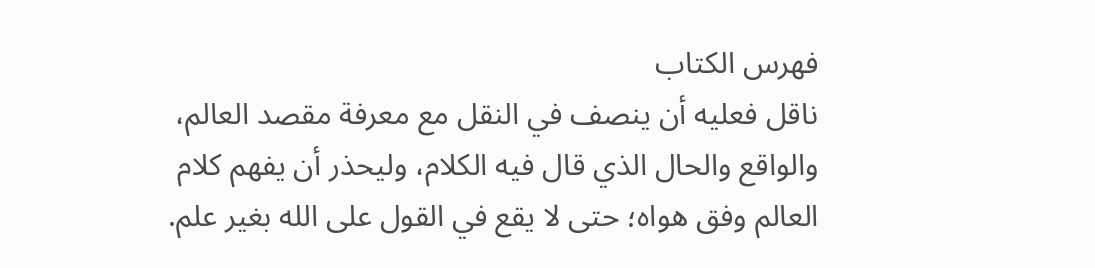فهرس الكتاب
ناقل فعليه أن ينصف في النقل مع معرفة مقصد العالم، والواقع والحال الذي قال فيه الكلام، وليحذر أن يفهم كلام العالم وفق هواه؛ حتى لا يقع في القول على الله بغير علم.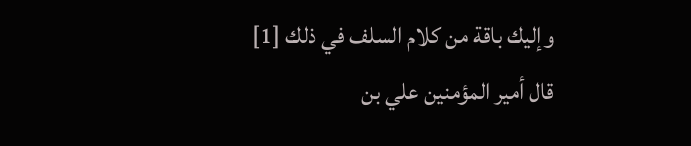وإليك باقة من كلام السلف في ذلك [1]
قال أمير المؤمنين علي بن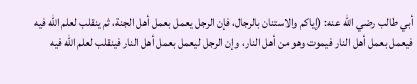أبي طالب رضي الله عنه: (إياكم والاستنان بالرجال، فإن الرجل يعمل بعمل أهل الجنة، ثم ينقلب لعلم الله فيه فيعمل بعمل أهل النار فيموت وهو من أهل النار، وإن الرجل ليعمل بعمل أهل النار فينقلب لعلم الله فيه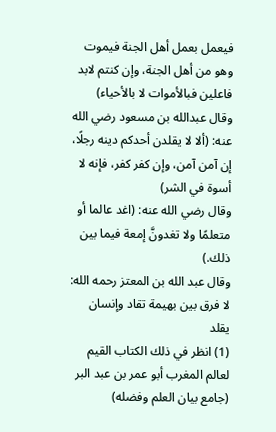فيعمل بعمل أهل الجنة فيموت وهو من أهل الجنة، وإن كنتم لابد فاعلين فبالأموات لا بالأحياء)
وقال عبدالله بن مسعود رضي الله عنه: (ألا لا يقلدن أحدكم دينه رجلًا، إن آمن آمن، وإن كفر كفر، فإنه لا أسوة في الشر)
وقال رضي الله عنه: (اغد عالما أو متعلمًا ولا تغدونَّ إمعة فيما بين ذلك.)
وقال عبد الله بن المعتز رحمه الله: لا فرق بين بهيمة تقاد وإنسان يقلد
(1) انظر في ذلك الكتاب القيم لعالم المغرب أبو عمر بن عبد البر (جامع بيان العلم وفضله)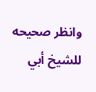وانظر صحيحه للشيخ أبي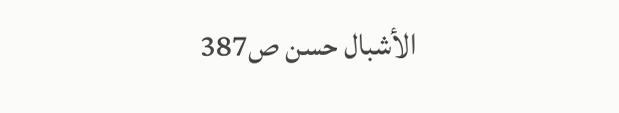الأشبال حسن ص387